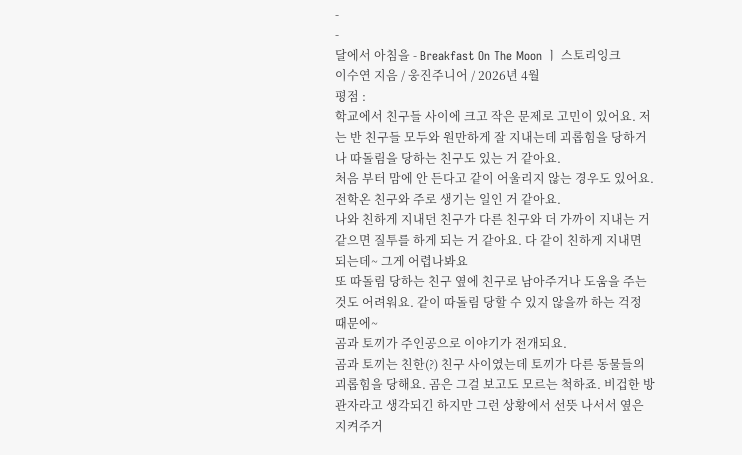-
-
달에서 아침을 - Breakfast On The Moon ㅣ 스토리잉크
이수연 지음 / 웅진주니어 / 2026년 4월
평점 :
학교에서 친구들 사이에 크고 작은 문제로 고민이 있어요. 저는 반 친구들 모두와 원만하게 잘 지내는데 괴롭힘을 당하거나 따돌림을 당하는 친구도 있는 거 같아요.
처음 부터 맘에 안 든다고 같이 어울리지 않는 경우도 있어요. 전학온 친구와 주로 생기는 일인 거 같아요.
나와 친하게 지내던 친구가 다른 친구와 더 가까이 지내는 거 같으면 질투를 하게 되는 거 같아요. 다 같이 친하게 지내면 되는데~ 그게 어렵나봐요
또 따돌림 당하는 친구 옆에 친구로 남아주거나 도움을 주는 것도 어려워요. 같이 따돌림 당할 수 있지 않을까 하는 걱정 때문에~
곰과 토끼가 주인공으로 이야기가 전개되요.
곰과 토끼는 친한(?) 친구 사이였는데 토끼가 다른 동물들의 괴롭힘을 당해요. 곰은 그걸 보고도 모르는 척하죠. 비겁한 방관자라고 생각되긴 하지만 그런 상황에서 선뜻 나서서 옆은 지켜주거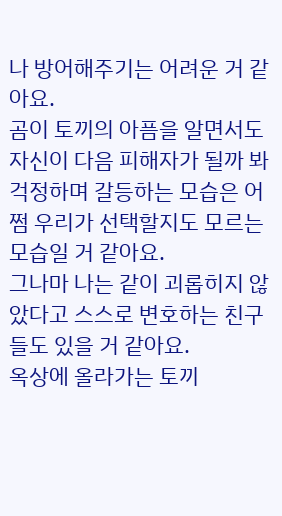나 방어해주기는 어려운 거 같아요.
곰이 토끼의 아픔을 알면서도 자신이 다음 피해자가 될까 봐 걱정하며 갈등하는 모습은 어쩜 우리가 선택할지도 모르는 모습일 거 같아요.
그나마 나는 같이 괴롭히지 않았다고 스스로 변호하는 친구들도 있을 거 같아요.
옥상에 올라가는 토끼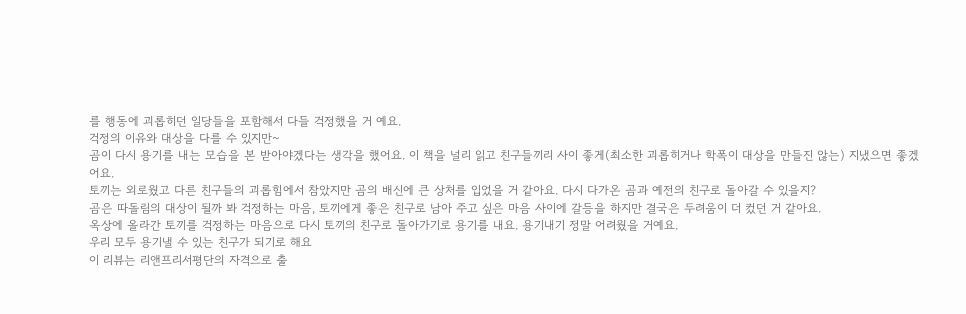를 행동에 괴롭히던 일당들을 포함해서 다들 걱정했을 거 예요.
걱정의 이유와 대상을 다를 수 있지만~
곰이 다시 용기를 내는 모습을 본 받아야겠다는 생각을 했어요. 이 책을 널리 읽고 친구들끼리 사이 좋게(최소한 괴롭히거나 학폭이 대상을 만들진 않는) 지냈으면 좋겠어요.
토끼는 외로웠고 다른 친구들의 괴롭힘에서 참았지만 곰의 배신에 큰 상처를 입었을 거 같아요. 다시 다가온 곰과 예전의 친구로 돌아갈 수 있을지?
곰은 따돌림의 대상이 될까 봐 걱정하는 마음, 토끼에게 좋은 친구로 남아 주고 싶은 마음 사이에 갈등을 하지만 결국은 두려움이 더 컸던 거 같아요.
옥상에 올라간 토끼를 걱정하는 마음으로 다시 토끼의 친구로 돌아가기로 용기를 내요. 용기내기 정말 어려웠을 거예요.
우리 모두 용기낼 수 있는 친구가 되기로 해요
이 리뷰는 리앤프리서평단의 자격으로 출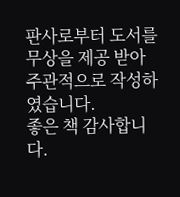판사로부터 도서를 무상을 제공 받아 주관적으로 작성하였습니다.
좋은 책 감사합니다.